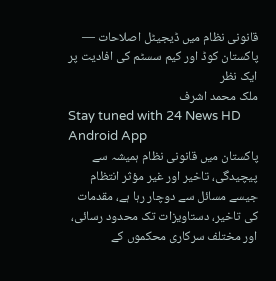قانونی نظام میں ڈیجیٹل اصلاحات — پاکستان کوڈ اور کیم سسٹم کی افادیت پر ایک نظر
ملک محمد اشرف
Stay tuned with 24 News HD Android App
پاکستان میں قانونی نظام ہمیشہ سے پیچیدگی، تاخیر اور غیر مؤثر انتظام جیسے مسائل سے دوچار رہا ہے، مقدمات کی تاخیر، دستاویزات تک محدود رسائی، اور مختلف سرکاری محکموں کے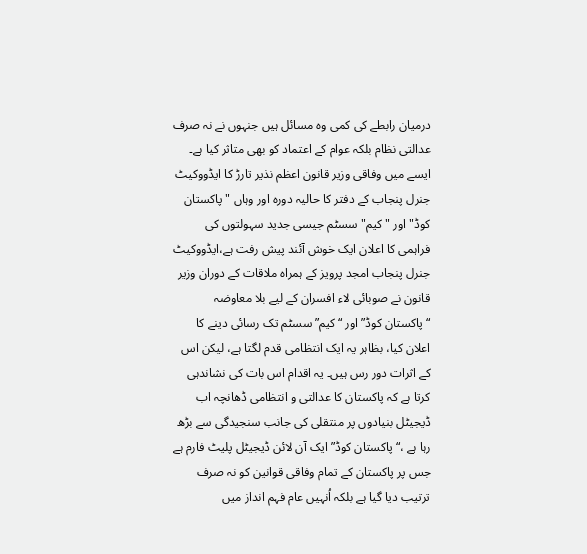درمیان رابطے کی کمی وہ مسائل ہیں جنہوں نے نہ صرف عدالتی نظام بلکہ عوام کے اعتماد کو بھی متاثر کیا ہے۔
ایسے میں وفاقی وزیر قانون اعظم نذیر تارڑ کا ایڈووکیٹ جنرل پنجاب کے دفتر کا حالیہ دورہ اور وہاں "پاکستان کوڈ" اور "کیم" سسٹم جیسی جدید سہولتوں کی فراہمی کا اعلان ایک خوش آئند پیش رفت ہے،ایڈووکیٹ جنرل پنجاب امجد پرویز کے ہمراہ ملاقات کے دوران وزیر قانون نے صوبائی لاء افسران کے لیے بلا معاوضہ “پاکستان کوڈ” اور “کیم” سسٹم تک رسائی دینے کا اعلان کیا، بظاہر یہ ایک انتظامی قدم لگتا ہے، لیکن اس کے اثرات دور رس ہیں۔ یہ اقدام اس بات کی نشاندہی کرتا ہے کہ پاکستان کا عدالتی و انتظامی ڈھانچہ اب ڈیجیٹل بنیادوں پر منتقلی کی جانب سنجیدگی سے بڑھ رہا ہے ،“پاکستان کوڈ” ایک آن لائن ڈیجیٹل پلیٹ فارم ہے جس پر پاکستان کے تمام وفاقی قوانین کو نہ صرف ترتیب دیا گیا ہے بلکہ اُنہیں عام فہم انداز میں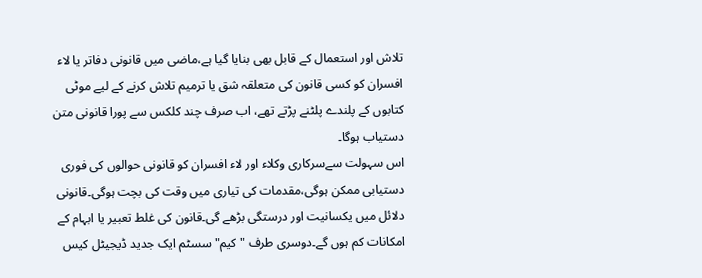تلاش اور استعمال کے قابل بھی بنایا گیا ہے،ماضی میں قانونی دفاتر یا لاء افسران کو کسی قانون کی متعلقہ شق یا ترمیم تلاش کرنے کے لیے موٹی کتابوں کے پلندے پلٹنے پڑتے تھے، اب صرف چند کلکس سے پورا قانونی متن دستیاب ہوگا۔
اس سہولت سےسرکاری وکلاء اور لاء افسران کو قانونی حوالوں کی فوری دستیابی ممکن ہوگی،مقدمات کی تیاری میں وقت کی بچت ہوگی۔قانونی دلائل میں یکسانیت اور درستگی بڑھے گی۔قانون کی غلط تعبیر یا ابہام کے امکانات کم ہوں گے۔دوسری طرف "کیم" سسٹم ایک جدید ڈیجیٹل کیس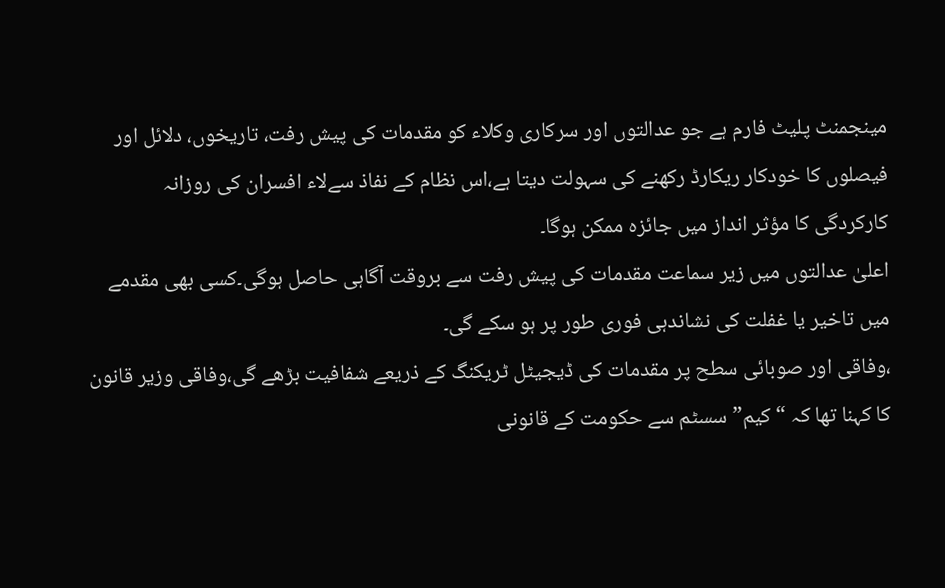مینجمنٹ پلیٹ فارم ہے جو عدالتوں اور سرکاری وکلاء کو مقدمات کی پیش رفت، تاریخوں، دلائل اور فیصلوں کا خودکار ریکارڈ رکھنے کی سہولت دیتا ہے،اس نظام کے نفاذ سےلاء افسران کی روزانہ کارکردگی کا مؤثر انداز میں جائزہ ممکن ہوگا۔
اعلیٰ عدالتوں میں زیر سماعت مقدمات کی پیش رفت سے بروقت آگاہی حاصل ہوگی۔کسی بھی مقدمے میں تاخیر یا غفلت کی نشاندہی فوری طور پر ہو سکے گی۔
،وفاقی اور صوبائی سطح پر مقدمات کی ڈیجیٹل ٹریکنگ کے ذریعے شفافیت بڑھے گی،وفاقی وزیر قانون کا کہنا تھا کہ “کیم” سسٹم سے حکومت کے قانونی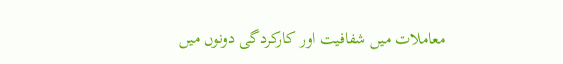معاملات میں شفافیت اور کارکردگی دونوں میں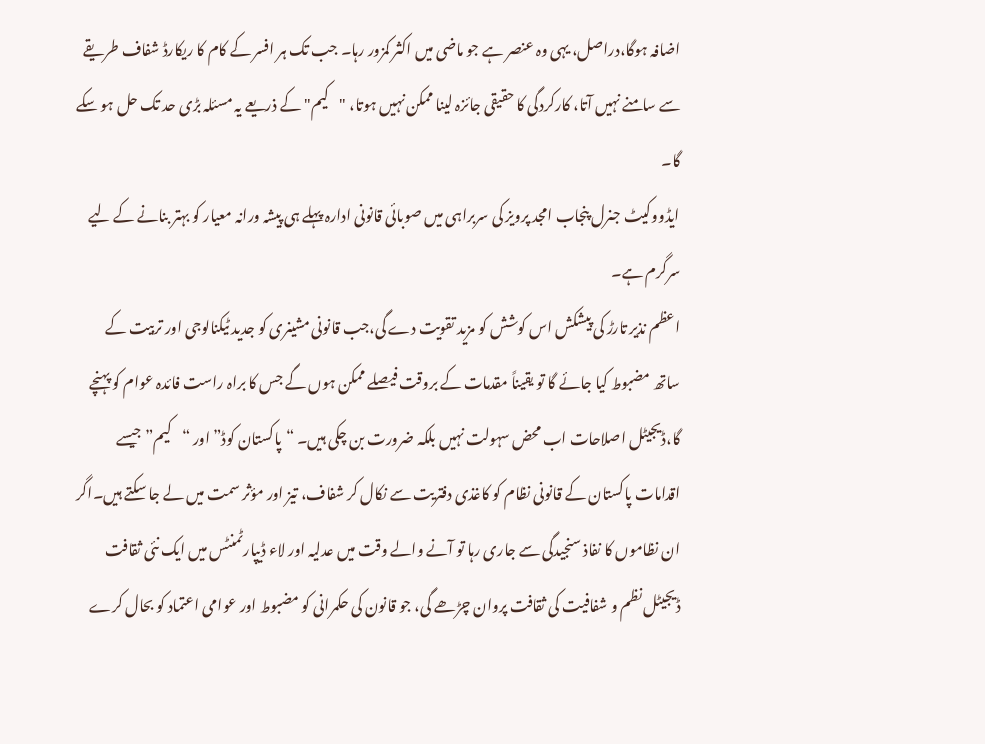اضافہ ہوگا،دراصل، یہی وہ عنصر ہے جو ماضی میں اکثر کمزور رہا۔ جب تک ہر افسر کے کام کا ریکارڈ شفاف طریقے سے سامنے نہیں آتا، کارکردگی کا حقیقی جائزہ لینا ممکن نہیں ہوتا، "کیم" کے ذریعے یہ مسئلہ بڑی حد تک حل ہو سکے گا۔
ایڈووکیٹ جنرل پنجاب امجد پرویز کی سربراہی میں صوبائی قانونی ادارہ پہلے ہی پیشہ ورانہ معیار کو بہتر بنانے کے لیے سرگرم ہے۔
اعظم نذیر تارڑ کی پیشکش اس کوشش کو مزید تقویت دے گی،جب قانونی مشینری کو جدید ٹیکنالوجی اور تربیت کے ساتھ مضبوط کیا جائے گا تو یقیناً مقدمات کے بروقت فیصلے ممکن ہوں گے جس کا براہ راست فائدہ عوام کو پہنچے گا،ڈیجیٹل اصلاحات اب محض سہولت نہیں بلکہ ضرورت بن چکی ہیں۔ “پاکستان کوڈ” اور “کیم” جیسے اقدامات پاکستان کے قانونی نظام کو کاغذی دفتریت سے نکال کر شفاف، تیز اور مؤثر سمت میں لے جا سکتے ہیں۔اگر ان نظاموں کا نفاذ سنجیدگی سے جاری رہا تو آنے والے وقت میں عدلیہ اور لاء ڈیپارٹمنٹس میں ایک نئی ثقافت ڈیجیٹل نظم و شفافیت کی ثقافت پروان چڑھے گی، جو قانون کی حکمرانی کو مضبوط اور عوامی اعتماد کو بحال کرے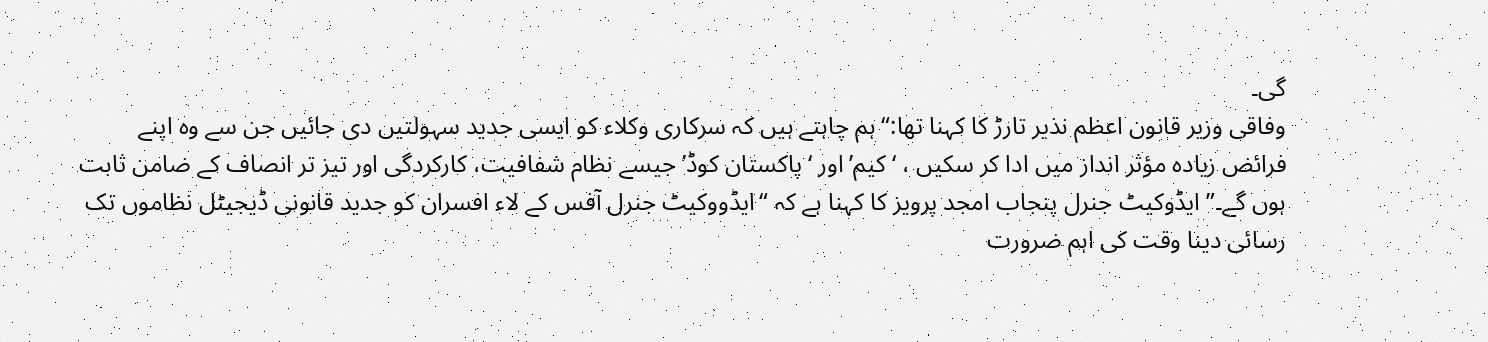گی۔
وفاقی وزیر قانون اعظم نذیر تارڑ کا کہنا تھا:“ہم چاہتے ہیں کہ سرکاری وکلاء کو ایسی جدید سہولتیں دی جائیں جن سے وہ اپنے فرائض زیادہ مؤثر انداز میں ادا کر سکیں ، ‘کیم’ اور ‘پاکستان کوڈ’ جیسے نظام شفافیت، کارکردگی اور تیز تر انصاف کے ضامن ثابت ہوں گے۔” ایڈوکیٹ جنرل پنجاب امجد پرویز کا کہنا ہے کہ “ایڈووکیٹ جنرل آفس کے لاء افسران کو جدید قانونی ڈیجیٹل نظاموں تک رسائی دینا وقت کی اہم ضرورت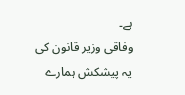ہے۔
وفاقی وزیر قانون کی یہ پیشکش ہمارے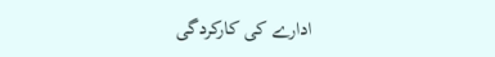ادارے کی کارکردگی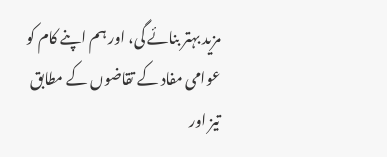مزید بہتر بنائے گی، اور ہم اپنے کام کو عوامی مفاد کے تقاضوں کے مطابق تیز اور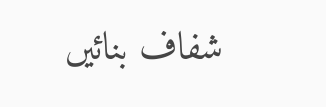شفاف بنائیں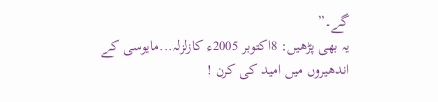گے۔”
یہ بھی پڑھیں: 8اکتوبر 2005ء کازلزلہ...مایوسی کے اندھیروں میں امید کی کرن !